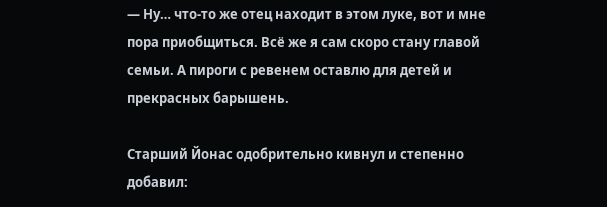— Ну… что-то же отец находит в этом луке, вот и мне пора приобщиться. Всё же я сам скоро стану главой семьи. А пироги с ревенем оставлю для детей и прекрасных барышень.

Старший Йонас одобрительно кивнул и степенно добавил: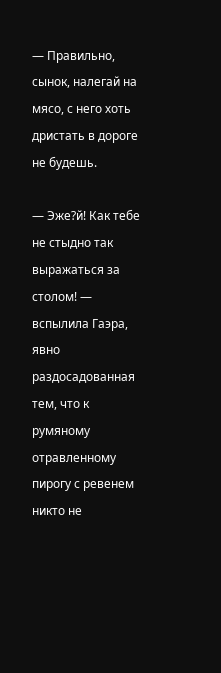— Правильно, сынок, налегай на мясо, с него хоть дристать в дороге не будешь.

— Эже?й! Как тебе не стыдно так выражаться за столом! — вспылила Гаэра, явно раздосадованная тем, что к румяному отравленному пирогу с ревенем никто не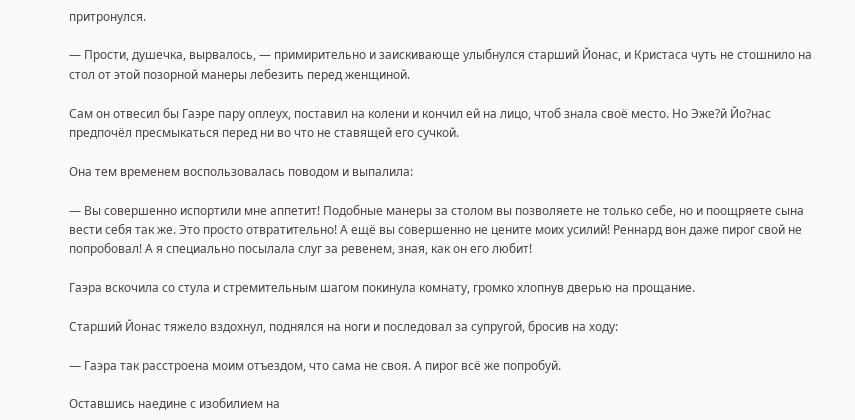притронулся.

— Прости, душечка, вырвалось, — примирительно и заискивающе улыбнулся старший Йонас, и Кристаса чуть не стошнило на стол от этой позорной манеры лебезить перед женщиной.

Сам он отвесил бы Гаэре пару оплеух, поставил на колени и кончил ей на лицо, чтоб знала своё место. Но Эже?й Йо?нас предпочёл пресмыкаться перед ни во что не ставящей его сучкой.

Она тем временем воспользовалась поводом и выпалила:

— Вы совершенно испортили мне аппетит! Подобные манеры за столом вы позволяете не только себе, но и поощряете сына вести себя так же. Это просто отвратительно! А ещё вы совершенно не цените моих усилий! Реннард вон даже пирог свой не попробовал! А я специально посылала слуг за ревенем, зная, как он его любит!

Гаэра вскочила со стула и стремительным шагом покинула комнату, громко хлопнув дверью на прощание.

Старший Йонас тяжело вздохнул, поднялся на ноги и последовал за супругой, бросив на ходу:

— Гаэра так расстроена моим отъездом, что сама не своя. А пирог всё же попробуй.

Оставшись наедине с изобилием на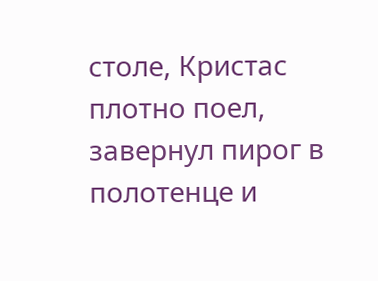столе, Кристас плотно поел, завернул пирог в полотенце и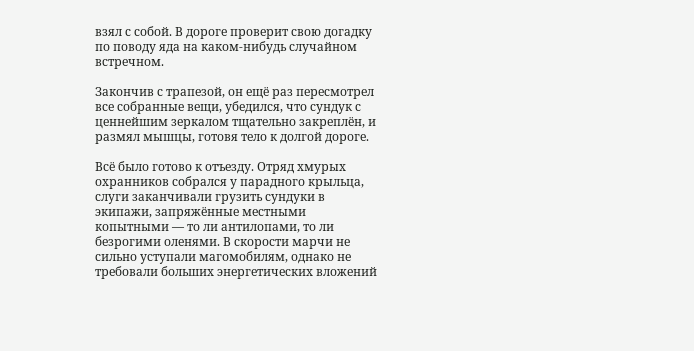взял с собой. В дороге проверит свою догадку по поводу яда на каком-нибудь случайном встречном.

Закончив с трапезой, он ещё раз пересмотрел все собранные вещи, убедился, что сундук с ценнейшим зеркалом тщательно закреплён, и размял мышцы, готовя тело к долгой дороге.

Всё было готово к отъезду. Отряд хмурых охранников собрался у парадного крыльца, слуги заканчивали грузить сундуки в экипажи, запряжённые местными копытными — то ли антилопами, то ли безрогими оленями. В скорости марчи не сильно уступали магомобилям, однако не требовали больших энергетических вложений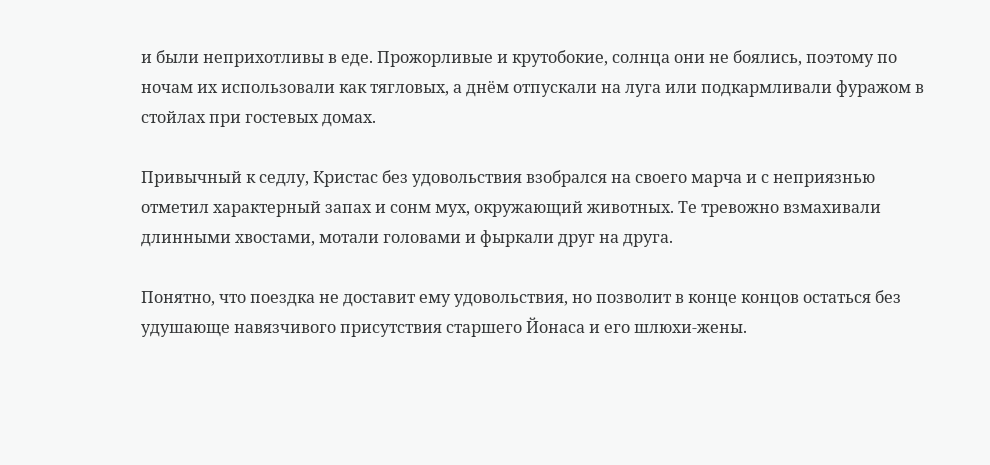и были неприхотливы в еде. Прожорливые и крутобокие, солнца они не боялись, поэтому по ночам их использовали как тягловых, а днём отпускали на луга или подкармливали фуражом в стойлах при гостевых домах.

Привычный к седлу, Кристас без удовольствия взобрался на своего марча и с неприязнью отметил характерный запах и сонм мух, окружающий животных. Те тревожно взмахивали длинными хвостами, мотали головами и фыркали друг на друга.

Понятно, что поездка не доставит ему удовольствия, но позволит в конце концов остаться без удушающе навязчивого присутствия старшего Йонаса и его шлюхи-жены.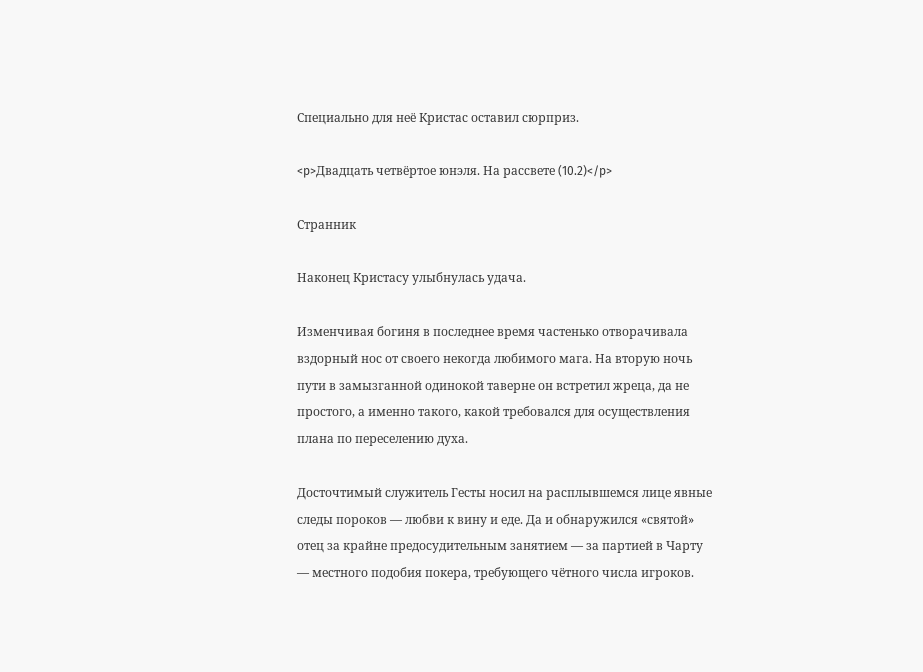Специально для неё Кристас оставил сюрприз.

<p>Двадцать четвёртое юнэля. На рассвете (10.2)</p>

Странник

Наконец Кристасу улыбнулась удача.

Изменчивая богиня в последнее время частенько отворачивала вздорный нос от своего некогда любимого мага. На вторую ночь пути в замызганной одинокой таверне он встретил жреца, да не простого, а именно такого, какой требовался для осуществления плана по переселению духа.

Досточтимый служитель Гесты носил на расплывшемся лице явные следы пороков — любви к вину и еде. Да и обнаружился «святой» отец за крайне предосудительным занятием — за партией в Чарту — местного подобия покера, требующего чётного числа игроков.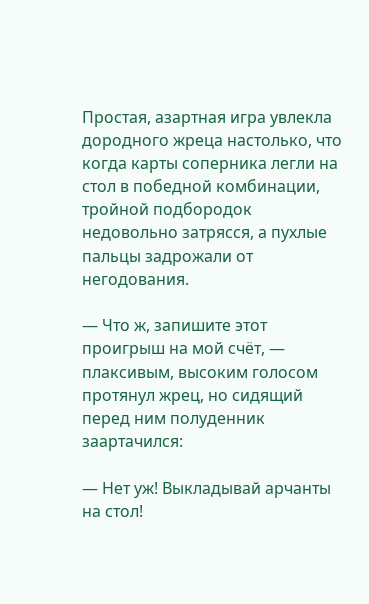Простая, азартная игра увлекла дородного жреца настолько, что когда карты соперника легли на стол в победной комбинации, тройной подбородок недовольно затрясся, а пухлые пальцы задрожали от негодования.

— Что ж, запишите этот проигрыш на мой счёт, — плаксивым, высоким голосом протянул жрец, но сидящий перед ним полуденник заартачился:

— Нет уж! Выкладывай арчанты на стол!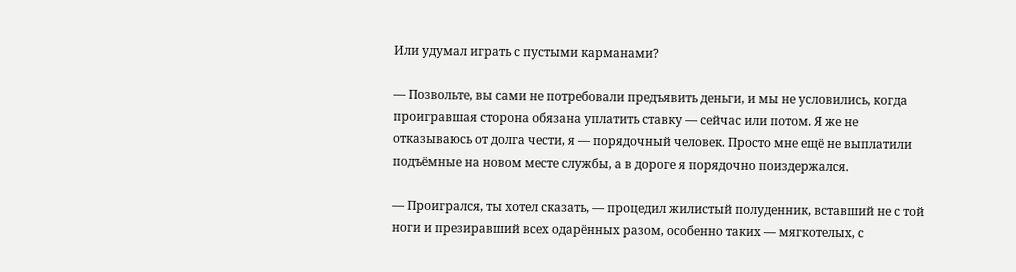Или удумал играть с пустыми карманами?

— Позвольте, вы сами не потребовали предъявить деньги, и мы не условились, когда проигравшая сторона обязана уплатить ставку — сейчас или потом. Я же не отказываюсь от долга чести, я — порядочный человек. Просто мне ещё не выплатили подъёмные на новом месте службы, а в дороге я порядочно поиздержался.

— Проигрался, ты хотел сказать, — процедил жилистый полуденник, вставший не с той ноги и презиравший всех одарённых разом, особенно таких — мягкотелых, с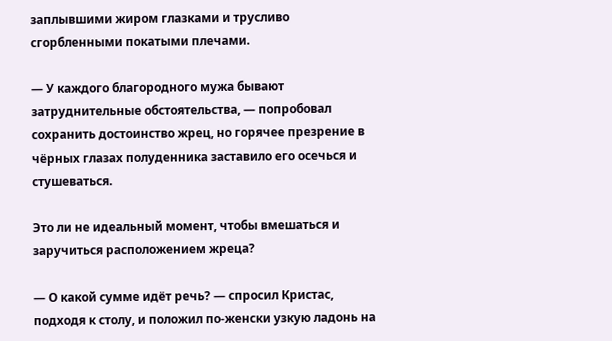заплывшими жиром глазками и трусливо сгорбленными покатыми плечами.

— У каждого благородного мужа бывают затруднительные обстоятельства, — попробовал сохранить достоинство жрец, но горячее презрение в чёрных глазах полуденника заставило его осечься и стушеваться.

Это ли не идеальный момент, чтобы вмешаться и заручиться расположением жреца?

— О какой сумме идёт речь? — спросил Кристас, подходя к столу, и положил по-женски узкую ладонь на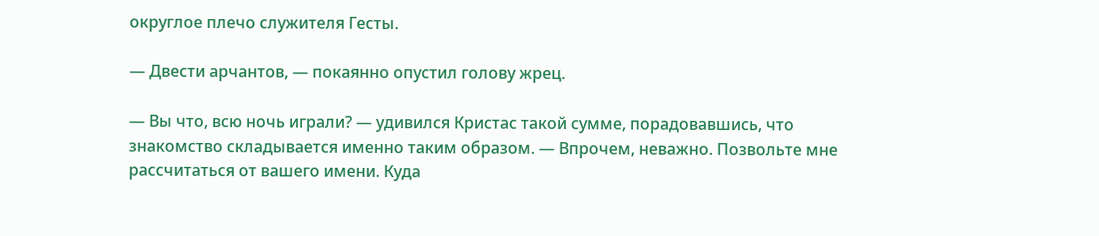округлое плечо служителя Гесты.

— Двести арчантов, — покаянно опустил голову жрец.

— Вы что, всю ночь играли? — удивился Кристас такой сумме, порадовавшись, что знакомство складывается именно таким образом. — Впрочем, неважно. Позвольте мне рассчитаться от вашего имени. Куда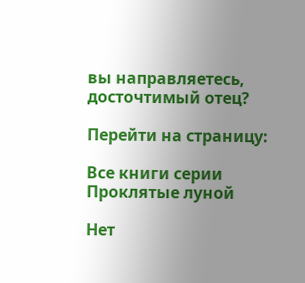вы направляетесь, досточтимый отец?

Перейти на страницу:

Все книги серии Проклятые луной

Нет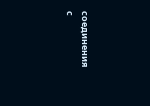соединения с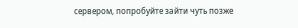сервером, попробуйте зайти чуть позже